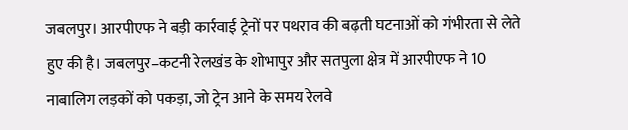जबलपुर। आरपीएफ ने बड़ी कार्रवाई ट्रेनों पर पथराव की बढ़ती घटनाओं को गंभीरता से लेते हुए की है। जबलपुर–कटनी रेलखंड के शोभापुर और सतपुला क्षेत्र में आरपीएफ ने 10 नाबालिग लड़कों को पकड़ा, जो ट्रेन आने के समय रेलवे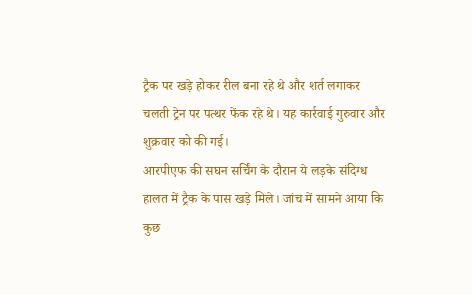ट्रैक पर खड़े होकर रील बना रहे थे और शर्त लगाकर चलती ट्रेन पर पत्थर फेंक रहे थे। यह कार्रवाई गुरुवार और शुक्रवार को की गई।
आरपीएफ की सघन सर्चिंग के दौरान ये लड़के संदिग्ध हालत में ट्रैक के पास खड़े मिले। जांच में सामने आया कि कुछ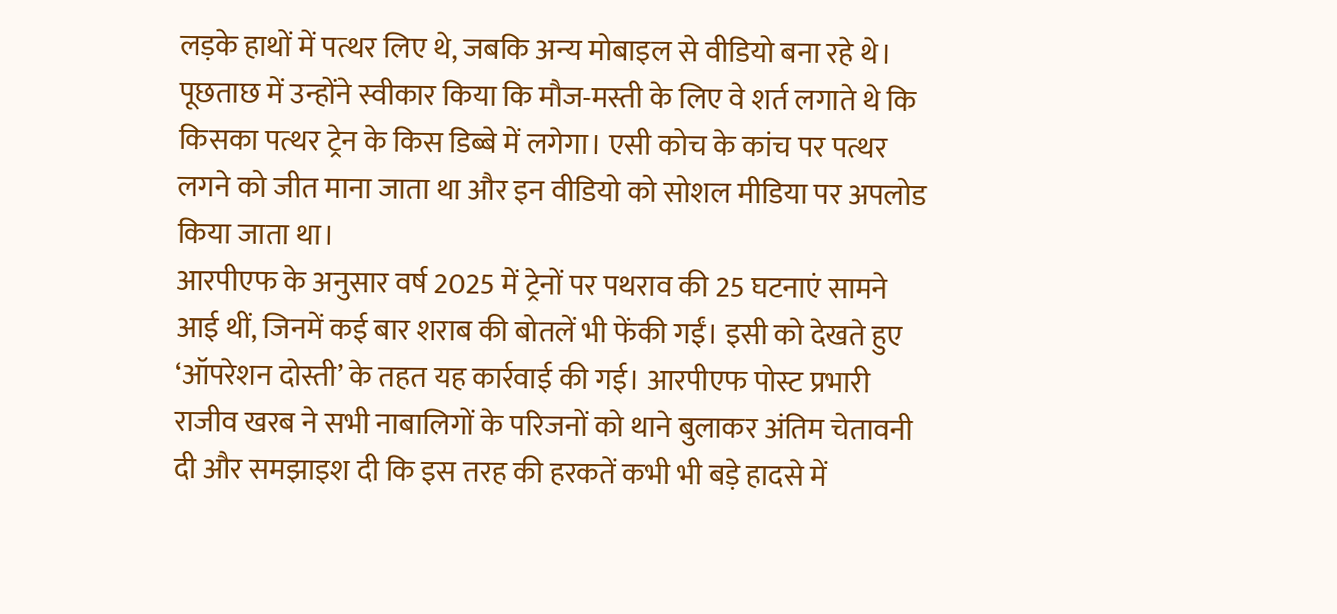लड़के हाथों में पत्थर लिए थे, जबकि अन्य मोबाइल से वीडियो बना रहे थे। पूछताछ में उन्होंने स्वीकार किया कि मौज-मस्ती के लिए वे शर्त लगाते थे कि किसका पत्थर ट्रेन के किस डिब्बे में लगेगा। एसी कोच के कांच पर पत्थर लगने को जीत माना जाता था और इन वीडियो को सोशल मीडिया पर अपलोड किया जाता था।
आरपीएफ के अनुसार वर्ष 2025 में ट्रेनों पर पथराव की 25 घटनाएं सामने आई थीं, जिनमें कई बार शराब की बोतलें भी फेंकी गईं। इसी को देखते हुए ‘ऑपरेशन दोस्ती’ के तहत यह कार्रवाई की गई। आरपीएफ पोस्ट प्रभारी राजीव खरब ने सभी नाबालिगों के परिजनों को थाने बुलाकर अंतिम चेतावनी दी और समझाइश दी कि इस तरह की हरकतें कभी भी बड़े हादसे में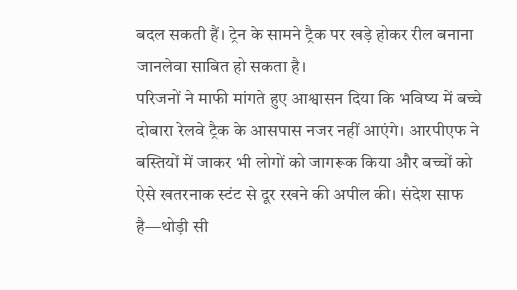बदल सकती हैं। ट्रेन के सामने ट्रैक पर खड़े होकर रील बनाना जानलेवा साबित हो सकता है।
परिजनों ने माफी मांगते हुए आश्वासन दिया कि भविष्य में बच्चे दोबारा रेलवे ट्रैक के आसपास नजर नहीं आएंगे। आरपीएफ ने बस्तियों में जाकर भी लोगों को जागरूक किया और बच्चों को ऐसे खतरनाक स्टंट से दूर रखने की अपील की। संदेश साफ है—थोड़ी सी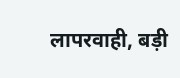लापरवाही, बड़ी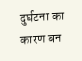दुर्घटना का कारण बन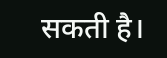सकती है।